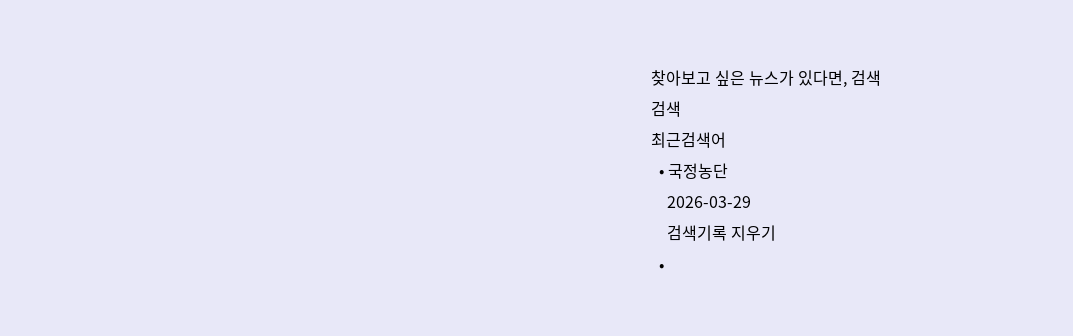찾아보고 싶은 뉴스가 있다면, 검색
검색
최근검색어
  • 국정농단
    2026-03-29
    검색기록 지우기
  •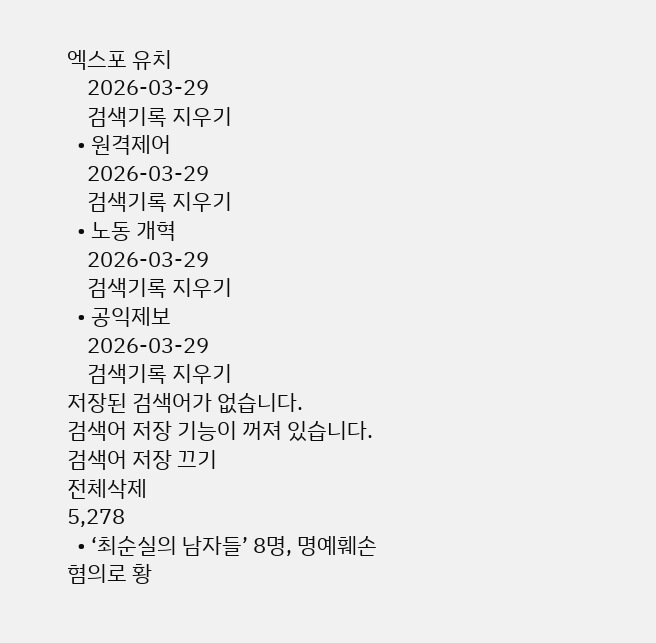엑스포 유치
    2026-03-29
    검색기록 지우기
  • 원격제어
    2026-03-29
    검색기록 지우기
  • 노동 개혁
    2026-03-29
    검색기록 지우기
  • 공익제보
    2026-03-29
    검색기록 지우기
저장된 검색어가 없습니다.
검색어 저장 기능이 꺼져 있습니다.
검색어 저장 끄기
전체삭제
5,278
  • ‘최순실의 남자들’ 8명, 명예훼손 혐의로 황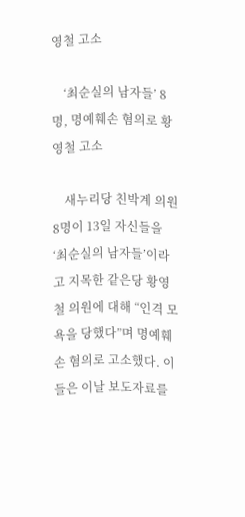영철 고소

    ‘최순실의 남자들’ 8명, 명예훼손 혐의로 황영철 고소

    새누리당 친박계 의원 8명이 13일 자신들을 ‘최순실의 남자들’이라고 지목한 같은당 황영철 의원에 대해 “인격 모욕을 당했다”며 명예훼손 혐의로 고소했다. 이들은 이날 보도자료를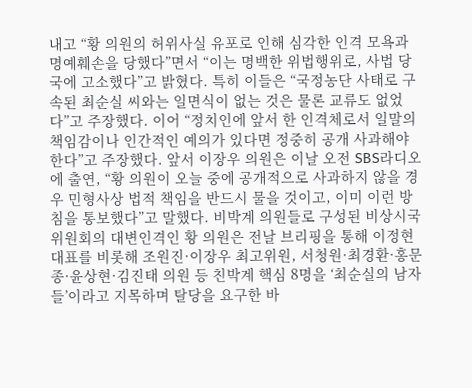내고 “황 의원의 허위사실 유포로 인해 심각한 인격 모욕과 명예훼손을 당했다”면서 “이는 명백한 위법행위로, 사법 당국에 고소했다”고 밝혔다. 특히 이들은 “국정농단 사태로 구속된 최순실 씨와는 일면식이 없는 것은 물론 교류도 없었다”고 주장했다. 이어 “정치인에 앞서 한 인격체로서 일말의 책임감이나 인간적인 예의가 있다면 정중히 공개 사과해야 한다”고 주장했다. 앞서 이장우 의원은 이날 오전 SBS라디오에 출연, “황 의원이 오늘 중에 공개적으로 사과하지 않을 경우 민형사상 법적 책임을 반드시 물을 것이고, 이미 이런 방침을 통보했다”고 말했다. 비박계 의원들로 구성된 비상시국위원회의 대변인격인 황 의원은 전날 브리핑을 통해 이정현 대표를 비롯해 조원진·이장우 최고위원, 서청원·최경환·홍문종·윤상현·김진태 의원 등 친박계 핵심 8명을 ‘최순실의 남자들’이라고 지목하며 탈당을 요구한 바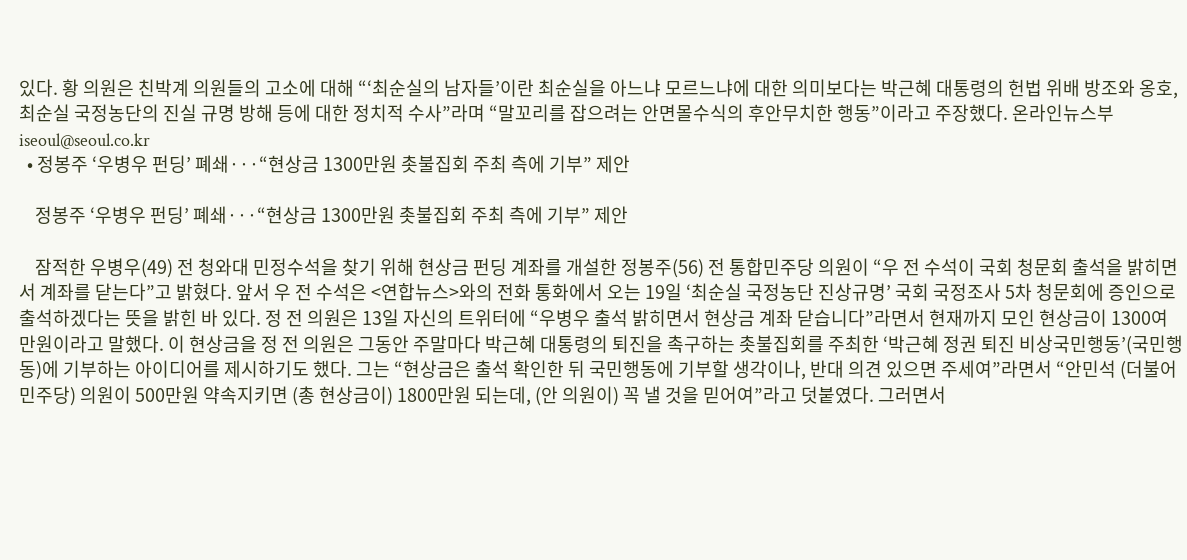있다. 황 의원은 친박계 의원들의 고소에 대해 “‘최순실의 남자들’이란 최순실을 아느냐 모르느냐에 대한 의미보다는 박근혜 대통령의 헌법 위배 방조와 옹호, 최순실 국정농단의 진실 규명 방해 등에 대한 정치적 수사”라며 “말꼬리를 잡으려는 안면몰수식의 후안무치한 행동”이라고 주장했다. 온라인뉴스부 iseoul@seoul.co.kr
  • 정봉주 ‘우병우 펀딩’ 폐쇄···“현상금 1300만원 촛불집회 주최 측에 기부” 제안

    정봉주 ‘우병우 펀딩’ 폐쇄···“현상금 1300만원 촛불집회 주최 측에 기부” 제안

    잠적한 우병우(49) 전 청와대 민정수석을 찾기 위해 현상금 펀딩 계좌를 개설한 정봉주(56) 전 통합민주당 의원이 “우 전 수석이 국회 청문회 출석을 밝히면서 계좌를 닫는다”고 밝혔다. 앞서 우 전 수석은 <연합뉴스>와의 전화 통화에서 오는 19일 ‘최순실 국정농단 진상규명’ 국회 국정조사 5차 청문회에 증인으로 출석하겠다는 뜻을 밝힌 바 있다. 정 전 의원은 13일 자신의 트위터에 “우병우 출석 밝히면서 현상금 계좌 닫습니다”라면서 현재까지 모인 현상금이 1300여만원이라고 말했다. 이 현상금을 정 전 의원은 그동안 주말마다 박근혜 대통령의 퇴진을 촉구하는 촛불집회를 주최한 ‘박근혜 정권 퇴진 비상국민행동’(국민행동)에 기부하는 아이디어를 제시하기도 했다. 그는 “현상금은 출석 확인한 뒤 국민행동에 기부할 생각이나, 반대 의견 있으면 주세여”라면서 “안민석 (더불어민주당) 의원이 500만원 약속지키면 (총 현상금이) 1800만원 되는데, (안 의원이) 꼭 낼 것을 믿어여”라고 덧붙였다. 그러면서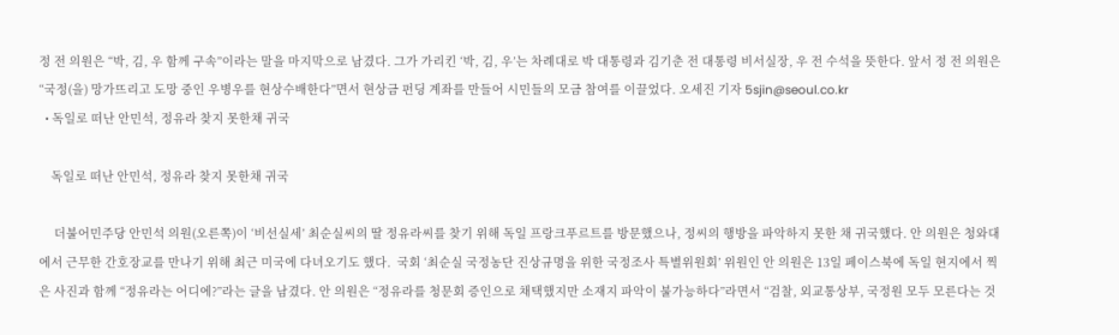정 전 의원은 “박, 김, 우 함께 구속”이라는 말을 마지막으로 남겼다. 그가 가리킨 ‘박, 김, 우’는 차례대로 박 대통령과 김기춘 전 대통령 비서실장, 우 전 수석을 뜻한다. 앞서 정 전 의원은 “국정(을) 망가뜨리고 도망 중인 우병우를 현상수배한다”면서 현상금 펀딩 계좌를 만들어 시민들의 모금 참여를 이끌었다. 오세진 기자 5sjin@seoul.co.kr
  • 독일로 떠난 안민석, 정유라 찾지 못한채 귀국

    독일로 떠난 안민석, 정유라 찾지 못한채 귀국

     더불어민주당 안민석 의원(오른쪽)이 ‘비선실세’ 최순실씨의 딸 정유라씨를 찾기 위해 독일 프랑크푸르트를 방문했으나, 정씨의 행방을 파악하지 못한 채 귀국했다. 안 의원은 청와대에서 근무한 간호장교를 만나기 위해 최근 미국에 다녀오기도 했다.  국회 ‘최순실 국정농단 진상규명을 위한 국정조사 특별위원회’ 위원인 안 의원은 13일 페이스북에 독일 현지에서 찍은 사진과 함께 “정유라는 어디에?”라는 글을 남겼다. 안 의원은 “정유라를 청문회 증인으로 채택했지만 소재지 파악이 불가능하다”라면서 “검찰, 외교통상부, 국정원 모두 모른다는 것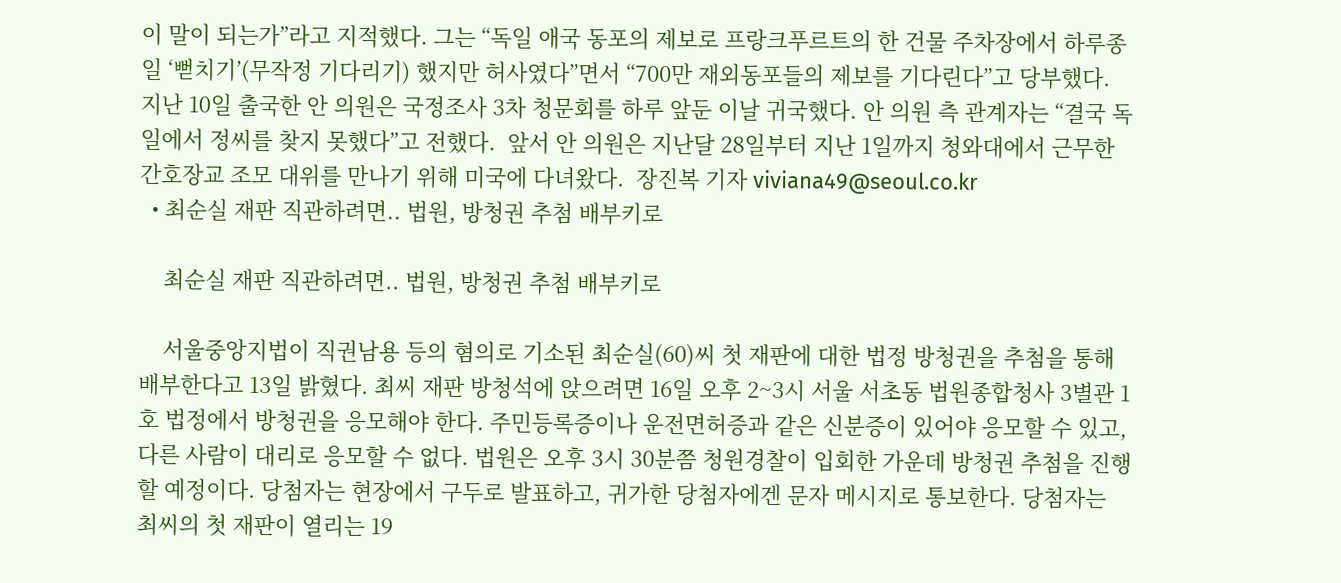이 말이 되는가”라고 지적했다. 그는 “독일 애국 동포의 제보로 프랑크푸르트의 한 건물 주차장에서 하루종일 ‘뻗치기’(무작정 기다리기) 했지만 허사였다”면서 “700만 재외동포들의 제보를 기다린다”고 당부했다.  지난 10일 출국한 안 의원은 국정조사 3차 청문회를 하루 앞둔 이날 귀국했다. 안 의원 측 관계자는 “결국 독일에서 정씨를 찾지 못했다”고 전했다.  앞서 안 의원은 지난달 28일부터 지난 1일까지 청와대에서 근무한 간호장교 조모 대위를 만나기 위해 미국에 다녀왔다.  장진복 기자 viviana49@seoul.co.kr
  • 최순실 재판 직관하려면.. 법원, 방청권 추첨 배부키로

    최순실 재판 직관하려면.. 법원, 방청권 추첨 배부키로

    서울중앙지법이 직권남용 등의 혐의로 기소된 최순실(60)씨 첫 재판에 대한 법정 방청권을 추첨을 통해 배부한다고 13일 밝혔다. 최씨 재판 방청석에 앉으려면 16일 오후 2~3시 서울 서초동 법원종합청사 3별관 1호 법정에서 방청권을 응모해야 한다. 주민등록증이나 운전면허증과 같은 신분증이 있어야 응모할 수 있고, 다른 사람이 대리로 응모할 수 없다. 법원은 오후 3시 30분쯤 청원경찰이 입회한 가운데 방청권 추첨을 진행할 예정이다. 당첨자는 현장에서 구두로 발표하고, 귀가한 당첨자에겐 문자 메시지로 통보한다. 당첨자는 최씨의 첫 재판이 열리는 19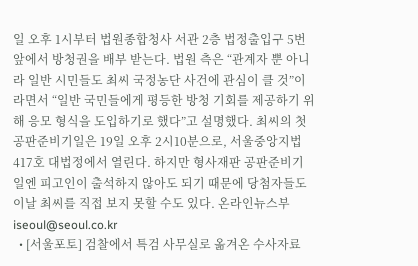일 오후 1시부터 법원종합청사 서관 2층 법정출입구 5번 앞에서 방청권을 배부 받는다. 법원 측은 “관계자 뿐 아니라 일반 시민들도 최씨 국정농단 사건에 관심이 클 것”이라면서 “일반 국민들에게 평등한 방청 기회를 제공하기 위해 응모 형식을 도입하기로 했다”고 설명했다. 최씨의 첫 공판준비기일은 19일 오후 2시10분으로, 서울중앙지법 417호 대법정에서 열린다. 하지만 형사재판 공판준비기일엔 피고인이 출석하지 않아도 되기 때문에 당첨자들도 이날 최씨를 직접 보지 못할 수도 있다. 온라인뉴스부 iseoul@seoul.co.kr
  • [서울포토] 검찰에서 특검 사무실로 옮겨온 수사자료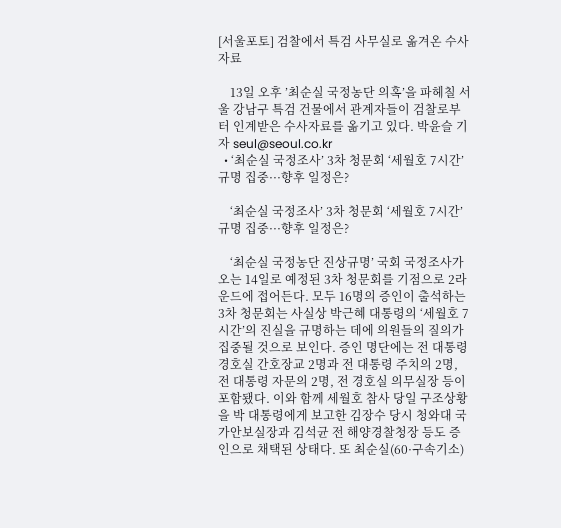[서울포토] 검찰에서 특검 사무실로 옮겨온 수사자료

    13일 오후 ’최순실 국정농단 의혹’을 파헤칠 서울 강남구 특검 건물에서 관계자들이 검찰로부터 인계받은 수사자료를 옮기고 있다. 박윤슬 기자 seul@seoul.co.kr
  • ‘최순실 국정조사’ 3차 청문회 ‘세월호 7시간’ 규명 집중···향후 일정은?

    ‘최순실 국정조사’ 3차 청문회 ‘세월호 7시간’ 규명 집중···향후 일정은?

    ‘최순실 국정농단 진상규명’ 국회 국정조사가 오는 14일로 예정된 3차 청문회를 기점으로 2라운드에 접어든다. 모두 16명의 증인이 출석하는 3차 청문회는 사실상 박근혜 대통령의 ‘세월호 7시간’의 진실을 규명하는 데에 의원들의 질의가 집중될 것으로 보인다. 증인 명단에는 전 대통령경호실 간호장교 2명과 전 대통령 주치의 2명, 전 대통령 자문의 2명, 전 경호실 의무실장 등이 포함됐다. 이와 함께 세월호 참사 당일 구조상황을 박 대통령에게 보고한 김장수 당시 청와대 국가안보실장과 김석균 전 해양경찰청장 등도 증인으로 채택된 상태다. 또 최순실(60·구속기소)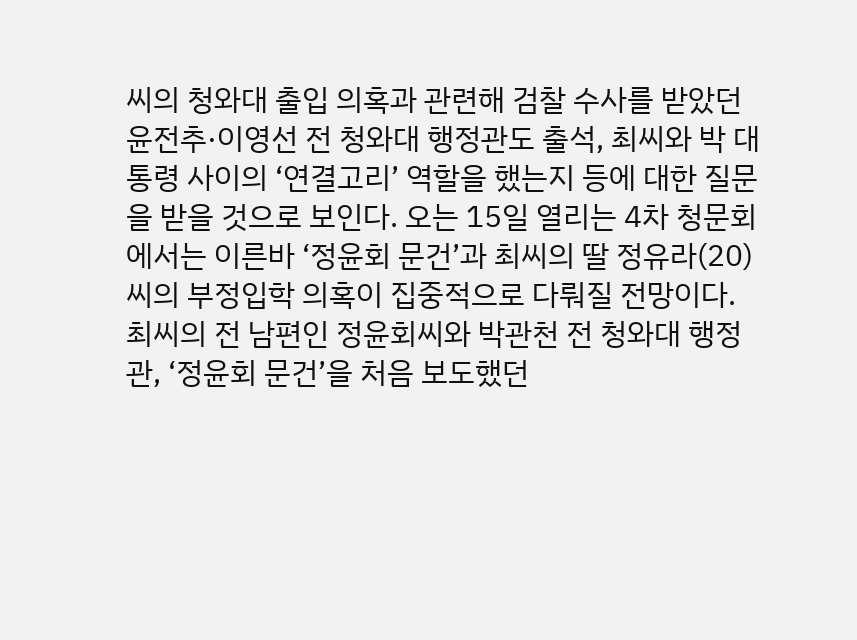씨의 청와대 출입 의혹과 관련해 검찰 수사를 받았던 윤전추·이영선 전 청와대 행정관도 출석, 최씨와 박 대통령 사이의 ‘연결고리’ 역할을 했는지 등에 대한 질문을 받을 것으로 보인다. 오는 15일 열리는 4차 청문회에서는 이른바 ‘정윤회 문건’과 최씨의 딸 정유라(20)씨의 부정입학 의혹이 집중적으로 다뤄질 전망이다. 최씨의 전 남편인 정윤회씨와 박관천 전 청와대 행정관, ‘정윤회 문건’을 처음 보도했던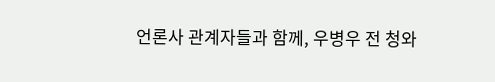언론사 관계자들과 함께, 우병우 전 청와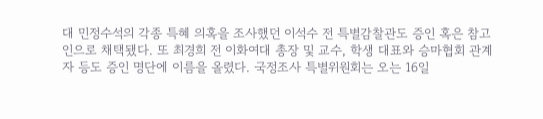대 민정수석의 각종 특혜 의혹을 조사했던 이석수 전 특별감찰관도 증인 혹은 참고인으로 채택됐다. 또 최경희 전 이화여대 총장 및 교수, 학생 대표와 승마협회 관계자 등도 증인 명단에 이름을 올렸다. 국정조사 특별위원회는 오는 16일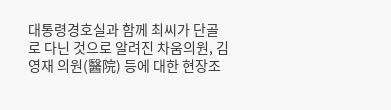대통령경호실과 함께 최씨가 단골로 다닌 것으로 알려진 차움의원, 김영재 의원(醫院) 등에 대한 현장조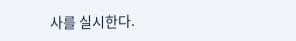사를 실시한다.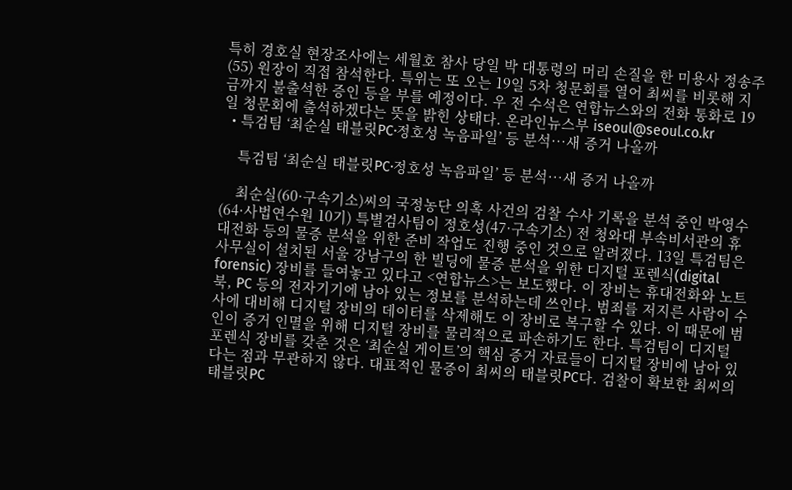특히 경호실 현장조사에는 세월호 참사 당일 박 대통령의 머리 손질을 한 미용사 정송주(55) 원장이 직접 참석한다. 특위는 또 오는 19일 5차 청문회를 열어 최씨를 비롯해 지금까지 불출석한 증인 등을 부를 예정이다. 우 전 수석은 연합뉴스와의 전화 통화로 19일 청문회에 출석하겠다는 뜻을 밝힌 상태다. 온라인뉴스부 iseoul@seoul.co.kr
  • 특검팀 ‘최순실 태블릿PC·정호성 녹음파일’ 등 분석···새 증거 나올까

    특검팀 ‘최순실 태블릿PC·정호성 녹음파일’ 등 분석···새 증거 나올까

    최순실(60·구속기소)씨의 국정농단 의혹 사건의 검찰 수사 기록을 분석 중인 박영수(64·사법연수원 10기) 특별검사팀이 정호성(47·구속기소) 전 청와대 부속비서관의 휴대전화 등의 물증 분석을 위한 준비 작업도 진행 중인 것으로 알려졌다. 13일 특검팀은 사무실이 설치된 서울 강남구의 한 빌딩에 물증 분석을 위한 디지털 포렌식(digital forensic) 장비를 들여놓고 있다고 <연합뉴스>는 보도했다. 이 장비는 휴대전화와 노트북, PC 등의 전자기기에 남아 있는 정보를 분석하는데 쓰인다. 범죄를 저지른 사람이 수사에 대비해 디지털 장비의 데이터를 삭제해도 이 장비로 복구할 수 있다. 이 때문에 범인이 증거 인멸을 위해 디지털 장비를 물리적으로 파손하기도 한다. 특검팀이 디지털 포렌식 장비를 갖춘 것은 ‘최순실 게이트’의 핵심 증거 자료들이 디지털 장비에 남아 있다는 점과 무관하지 않다. 대표적인 물증이 최씨의 태블릿PC다. 검찰이 확보한 최씨의 태블릿PC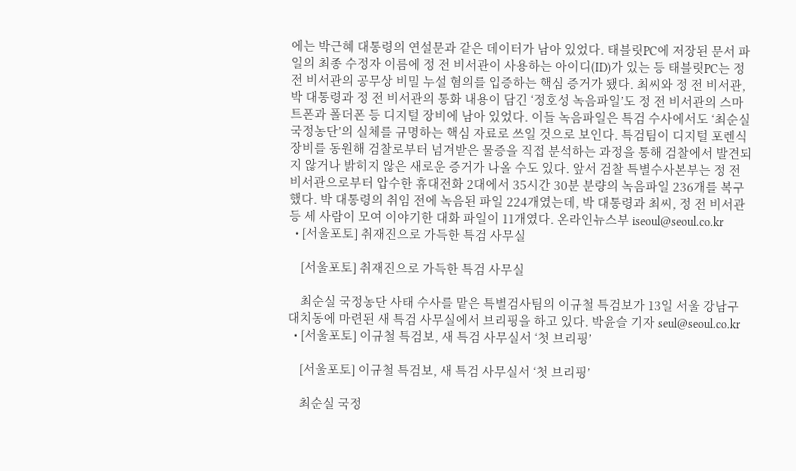에는 박근혜 대통령의 연설문과 같은 데이터가 남아 있었다. 태블릿PC에 저장된 문서 파일의 최종 수정자 이름에 정 전 비서관이 사용하는 아이디(ID)가 있는 등 태블릿PC는 정 전 비서관의 공무상 비밀 누설 혐의를 입증하는 핵심 증거가 됐다. 최씨와 정 전 비서관, 박 대통령과 정 전 비서관의 통화 내용이 담긴 ‘정호성 녹음파일’도 정 전 비서관의 스마트폰과 폴더폰 등 디지털 장비에 남아 있었다. 이들 녹음파일은 특검 수사에서도 ‘최순실 국정농단’의 실체를 규명하는 핵심 자료로 쓰일 것으로 보인다. 특검팀이 디지털 포렌식 장비를 동원해 검찰로부터 넘겨받은 물증을 직접 분석하는 과정을 통해 검찰에서 발견되지 않거나 밝히지 않은 새로운 증거가 나올 수도 있다. 앞서 검찰 특별수사본부는 정 전 비서관으로부터 압수한 휴대전화 2대에서 35시간 30분 분량의 녹음파일 236개를 복구했다. 박 대통령의 취임 전에 녹음된 파일 224개였는데, 박 대통령과 최씨, 정 전 비서관 등 세 사람이 모여 이야기한 대화 파일이 11개였다. 온라인뉴스부 iseoul@seoul.co.kr
  • [서울포토] 취재진으로 가득한 특검 사무실

    [서울포토] 취재진으로 가득한 특검 사무실

    최순실 국정농단 사태 수사를 맡은 특별검사팀의 이규철 특검보가 13일 서울 강남구 대치동에 마련된 새 특검 사무실에서 브리핑을 하고 있다. 박윤슬 기자 seul@seoul.co.kr
  • [서울포토] 이규철 특검보, 새 특검 사무실서 ‘첫 브리핑’

    [서울포토] 이규철 특검보, 새 특검 사무실서 ‘첫 브리핑’

    최순실 국정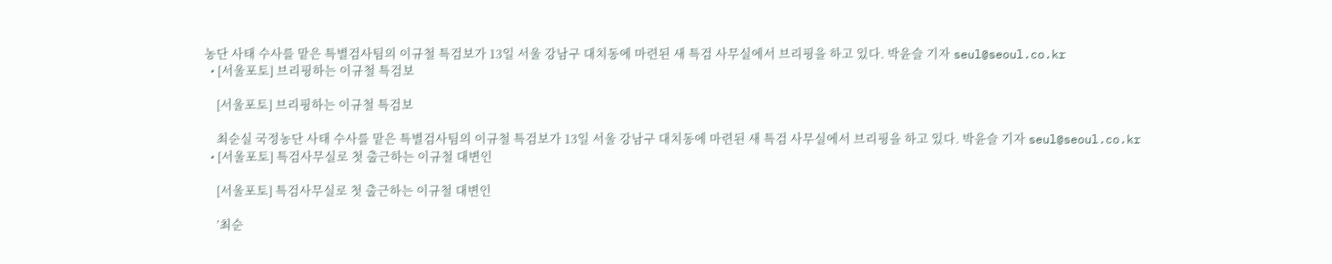농단 사태 수사를 맡은 특별검사팀의 이규철 특검보가 13일 서울 강남구 대치동에 마련된 새 특검 사무실에서 브리핑을 하고 있다. 박윤슬 기자 seul@seoul.co.kr
  • [서울포토] 브리핑하는 이규철 특검보

    [서울포토] 브리핑하는 이규철 특검보

    최순실 국정농단 사태 수사를 맡은 특별검사팀의 이규철 특검보가 13일 서울 강남구 대치동에 마련된 새 특검 사무실에서 브리핑을 하고 있다. 박윤슬 기자 seul@seoul.co.kr
  • [서울포토] 특검사무실로 첫 출근하는 이규철 대변인

    [서울포토] 특검사무실로 첫 출근하는 이규철 대변인

    ’최순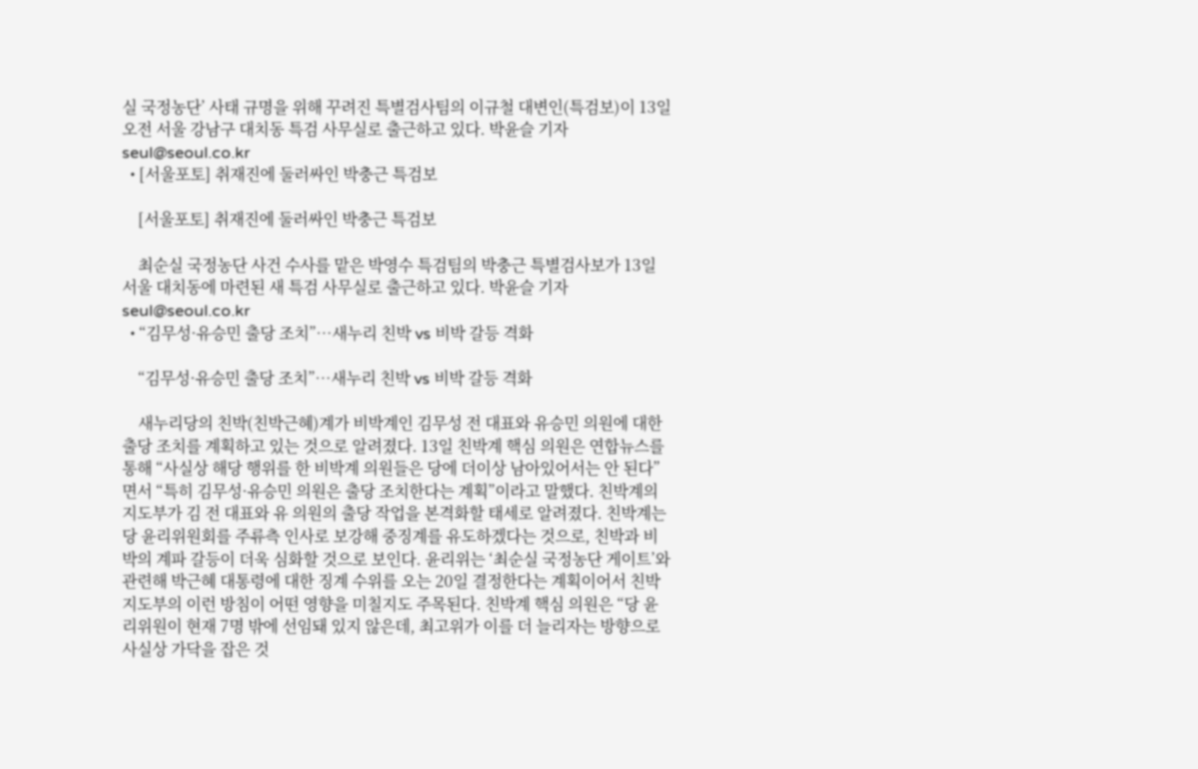실 국정농단’ 사태 규명을 위해 꾸려진 특별검사팀의 이규철 대변인(특검보)이 13일 오전 서울 강남구 대치동 특검 사무실로 출근하고 있다. 박윤슬 기자 seul@seoul.co.kr
  • [서울포토] 취재진에 둘러싸인 박충근 특검보

    [서울포토] 취재진에 둘러싸인 박충근 특검보

    최순실 국정농단 사건 수사를 맡은 박영수 특검팀의 박충근 특별검사보가 13일 서울 대치동에 마련된 새 특검 사무실로 출근하고 있다. 박윤슬 기자 seul@seoul.co.kr
  • “김무성·유승민 출당 조치”…새누리 친박 vs 비박 갈등 격화

    “김무성·유승민 출당 조치”…새누리 친박 vs 비박 갈등 격화

    새누리당의 친박(친박근혜)계가 비박계인 김무성 전 대표와 유승민 의원에 대한 출당 조치를 계획하고 있는 것으로 알려졌다. 13일 친박계 핵심 의원은 연합뉴스를 통해 “사실상 해당 행위를 한 비박계 의원들은 당에 더이상 남아있어서는 안 된다”면서 “특히 김무성·유승민 의원은 출당 조치한다는 계획”이라고 말했다. 친박계의 지도부가 김 전 대표와 유 의원의 출당 작업을 본격화할 태세로 알려졌다. 친박계는 당 윤리위원회를 주류측 인사로 보강해 중징계를 유도하겠다는 것으로, 친박과 비박의 계파 갈등이 더욱 심화할 것으로 보인다. 윤리위는 ‘최순실 국정농단 게이트’와 관련해 박근혜 대통령에 대한 징계 수위를 오는 20일 결정한다는 계획이어서 친박 지도부의 이런 방침이 어떤 영향을 미칠지도 주목된다. 친박계 핵심 의원은 “당 윤리위원이 현재 7명 밖에 선임돼 있지 않은데, 최고위가 이를 더 늘리자는 방향으로 사실상 가닥을 잡은 것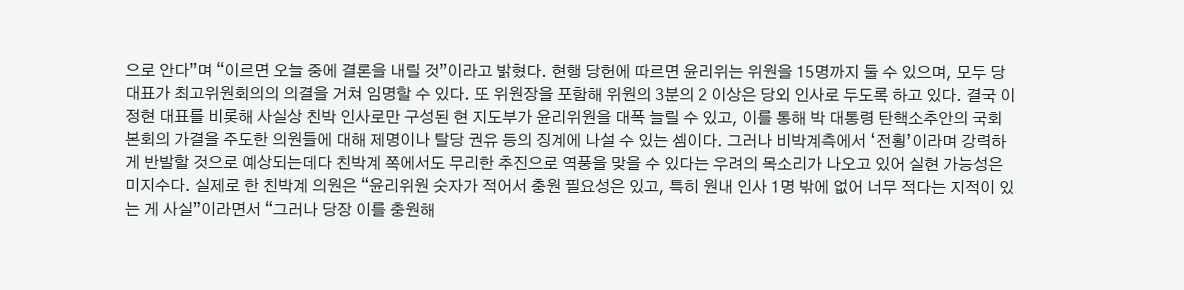으로 안다”며 “이르면 오늘 중에 결론을 내릴 것”이라고 밝혔다. 현행 당헌에 따르면 윤리위는 위원을 15명까지 둘 수 있으며, 모두 당 대표가 최고위원회의의 의결을 거쳐 임명할 수 있다. 또 위원장을 포함해 위원의 3분의 2 이상은 당외 인사로 두도록 하고 있다. 결국 이정현 대표를 비롯해 사실상 친박 인사로만 구성된 현 지도부가 윤리위원을 대폭 늘릴 수 있고, 이를 통해 박 대통령 탄핵소추안의 국회 본회의 가결을 주도한 의원들에 대해 제명이나 탈당 권유 등의 징계에 나설 수 있는 셈이다. 그러나 비박계측에서 ‘전횡’이라며 강력하게 반발할 것으로 예상되는데다 친박계 쪽에서도 무리한 추진으로 역풍을 맞을 수 있다는 우려의 목소리가 나오고 있어 실현 가능성은 미지수다. 실제로 한 친박계 의원은 “윤리위원 숫자가 적어서 충원 필요성은 있고, 특히 원내 인사 1명 밖에 없어 너무 적다는 지적이 있는 게 사실”이라면서 “그러나 당장 이를 충원해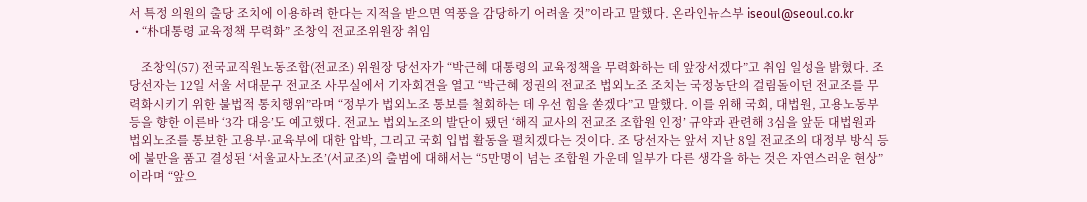서 특정 의원의 출당 조치에 이용하려 한다는 지적을 받으면 역풍을 감당하기 어려울 것”이라고 말했다. 온라인뉴스부 iseoul@seoul.co.kr
  • “朴대통령 교육정책 무력화” 조창익 전교조위원장 취임

    조창익(57) 전국교직원노동조합(전교조) 위원장 당선자가 “박근혜 대통령의 교육정책을 무력화하는 데 앞장서겠다”고 취임 일성을 밝혔다. 조 당선자는 12일 서울 서대문구 전교조 사무실에서 기자회견을 열고 “박근혜 정권의 전교조 법외노조 조치는 국정농단의 걸림돌이던 전교조를 무력화시키기 위한 불법적 통치행위”라며 “정부가 법외노조 통보를 철회하는 데 우선 힘을 쏟겠다”고 말했다. 이를 위해 국회, 대법원, 고용노동부 등을 향한 이른바 ‘3각 대응’도 예고했다. 전교노 법외노조의 발단이 됐던 ‘해직 교사의 전교조 조합원 인정’ 규약과 관련해 3심을 앞둔 대법원과 법외노조를 통보한 고용부·교육부에 대한 압박, 그리고 국회 입법 활동을 펼치겠다는 것이다. 조 당선자는 앞서 지난 8일 전교조의 대정부 방식 등에 불만을 품고 결성된 ‘서울교사노조’(서교조)의 출범에 대해서는 “5만명이 넘는 조합원 가운데 일부가 다른 생각을 하는 것은 자연스러운 현상”이라며 “앞으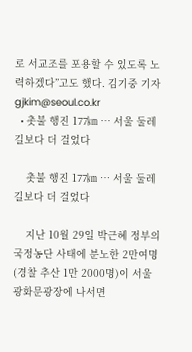로 서교조를 포용할 수 있도록 노력하겠다”고도 했다. 김기중 기자 gjkim@seoul.co.kr
  • 촛불 행진 177㎞ … 서울 둘레길보다 더 걸었다

    촛불 행진 177㎞ … 서울 둘레길보다 더 걸었다

    지난 10월 29일 박근혜 정부의 국정농단 사태에 분노한 2만여명(경찰 추산 1만 2000명)이 서울 광화문광장에 나서면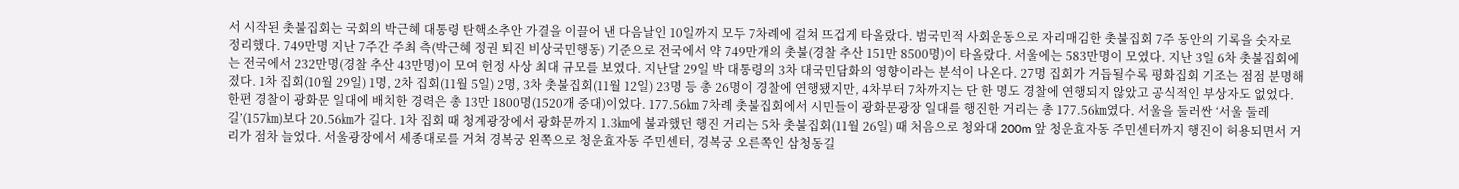서 시작된 촛불집회는 국회의 박근혜 대통령 탄핵소추안 가결을 이끌어 낸 다음날인 10일까지 모두 7차례에 걸쳐 뜨겁게 타올랐다. 범국민적 사회운동으로 자리매김한 촛불집회 7주 동안의 기록을 숫자로 정리했다. 749만명 지난 7주간 주최 측(박근혜 정권 퇴진 비상국민행동) 기준으로 전국에서 약 749만개의 촛불(경찰 추산 151만 8500명)이 타올랐다. 서울에는 583만명이 모였다. 지난 3일 6차 촛불집회에는 전국에서 232만명(경찰 추산 43만명)이 모여 헌정 사상 최대 규모를 보였다. 지난달 29일 박 대통령의 3차 대국민담화의 영향이라는 분석이 나온다. 27명 집회가 거듭될수록 평화집회 기조는 점점 분명해졌다. 1차 집회(10월 29일) 1명, 2차 집회(11월 5일) 2명, 3차 촛불집회(11월 12일) 23명 등 총 26명이 경찰에 연행됐지만, 4차부터 7차까지는 단 한 명도 경찰에 연행되지 않았고 공식적인 부상자도 없었다. 한편 경찰이 광화문 일대에 배치한 경력은 총 13만 1800명(1520개 중대)이었다. 177.56㎞ 7차례 촛불집회에서 시민들이 광화문광장 일대를 행진한 거리는 총 177.56㎞였다. 서울을 둘러싼 ‘서울 둘레길’(157㎞)보다 20.56㎞가 길다. 1차 집회 때 청계광장에서 광화문까지 1.3㎞에 불과했던 행진 거리는 5차 촛불집회(11월 26일) 때 처음으로 청와대 200m 앞 청운효자동 주민센터까지 행진이 허용되면서 거리가 점차 늘었다. 서울광장에서 세종대로를 거쳐 경복궁 왼쪽으로 청운효자동 주민센터, 경복궁 오른쪽인 삼청동길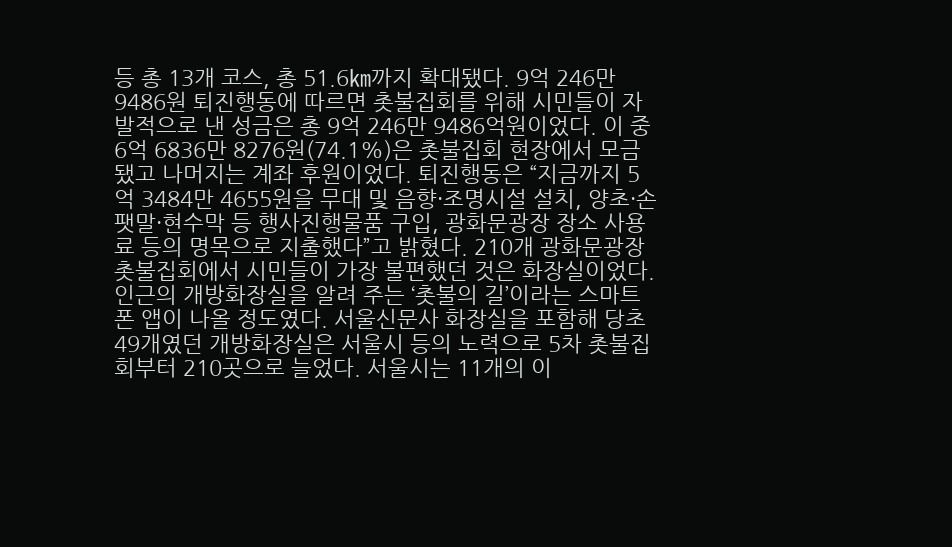등 총 13개 코스, 총 51.6㎞까지 확대됐다. 9억 246만 9486원 퇴진행동에 따르면 촛불집회를 위해 시민들이 자발적으로 낸 성금은 총 9억 246만 9486억원이었다. 이 중 6억 6836만 8276원(74.1%)은 촛불집회 현장에서 모금됐고 나머지는 계좌 후원이었다. 퇴진행동은 “지금까지 5억 3484만 4655원을 무대 및 음향·조명시설 설치, 양초·손팻말·현수막 등 행사진행물품 구입, 광화문광장 장소 사용료 등의 명목으로 지출했다”고 밝혔다. 210개 광화문광장 촛불집회에서 시민들이 가장 불편했던 것은 화장실이었다. 인근의 개방화장실을 알려 주는 ‘촛불의 길’이라는 스마트폰 앱이 나올 정도였다. 서울신문사 화장실을 포함해 당초 49개였던 개방화장실은 서울시 등의 노력으로 5차 촛불집회부터 210곳으로 늘었다. 서울시는 11개의 이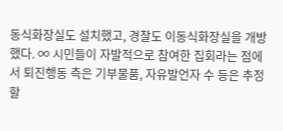동식화장실도 설치했고, 경찰도 이동식화장실을 개방했다. ∞ 시민들이 자발적으로 참여한 집회라는 점에서 퇴진행동 측은 기부물품, 자유발언자 수 등은 추정할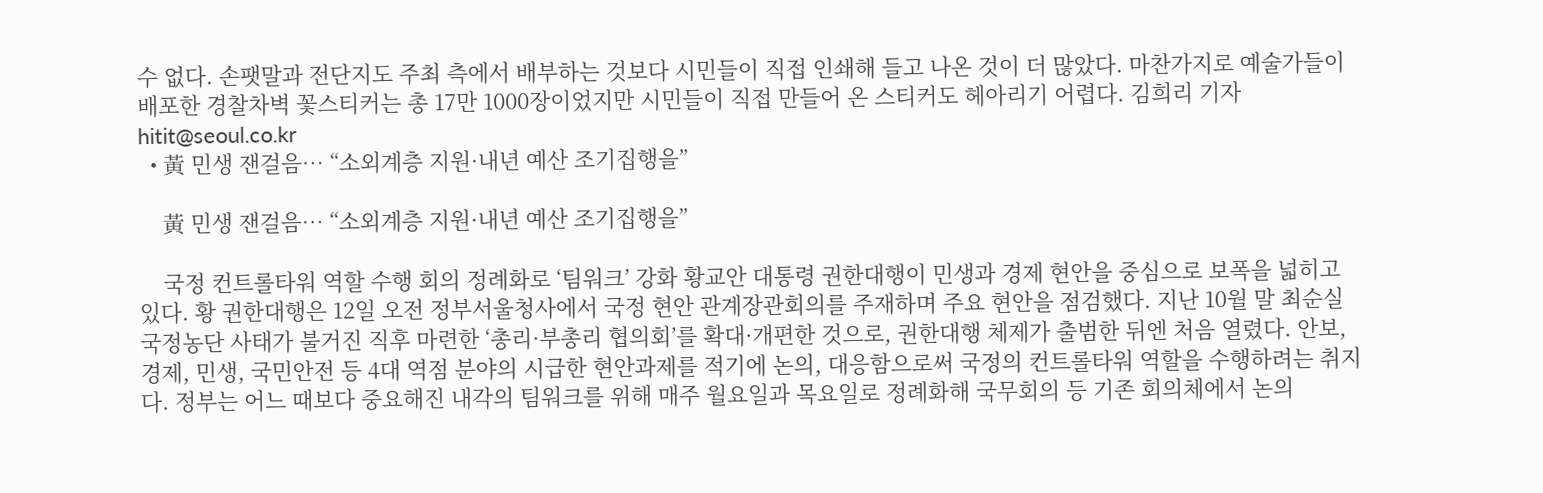수 없다. 손팻말과 전단지도 주최 측에서 배부하는 것보다 시민들이 직접 인쇄해 들고 나온 것이 더 많았다. 마찬가지로 예술가들이 배포한 경찰차벽 꽃스티커는 총 17만 1000장이었지만 시민들이 직접 만들어 온 스티커도 헤아리기 어렵다. 김희리 기자 hitit@seoul.co.kr
  • 黃 민생 잰걸음… “소외계층 지원·내년 예산 조기집행을”

    黃 민생 잰걸음… “소외계층 지원·내년 예산 조기집행을”

    국정 컨트롤타워 역할 수행 회의 정례화로 ‘팀워크’ 강화 황교안 대통령 권한대행이 민생과 경제 현안을 중심으로 보폭을 넓히고 있다. 황 권한대행은 12일 오전 정부서울청사에서 국정 현안 관계장관회의를 주재하며 주요 현안을 점검했다. 지난 10월 말 최순실 국정농단 사태가 불거진 직후 마련한 ‘총리·부총리 협의회’를 확대·개편한 것으로, 권한대행 체제가 출범한 뒤엔 처음 열렸다. 안보, 경제, 민생, 국민안전 등 4대 역점 분야의 시급한 현안과제를 적기에 논의, 대응함으로써 국정의 컨트롤타워 역할을 수행하려는 취지다. 정부는 어느 때보다 중요해진 내각의 팀워크를 위해 매주 월요일과 목요일로 정례화해 국무회의 등 기존 회의체에서 논의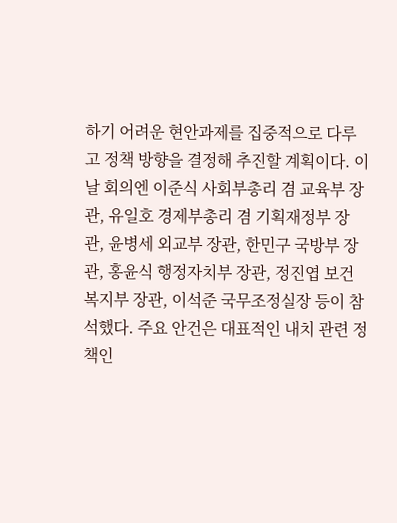하기 어려운 현안과제를 집중적으로 다루고 정책 방향을 결정해 추진할 계획이다. 이날 회의엔 이준식 사회부총리 겸 교육부 장관, 유일호 경제부총리 겸 기획재정부 장관, 윤병세 외교부 장관, 한민구 국방부 장관, 홍윤식 행정자치부 장관, 정진엽 보건복지부 장관, 이석준 국무조정실장 등이 참석했다. 주요 안건은 대표적인 내치 관련 정책인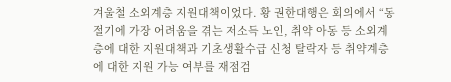겨울철 소외계층 지원대책이었다. 황 권한대행은 회의에서 “동절기에 가장 어려움을 겪는 저소득 노인, 취약 아동 등 소외계층에 대한 지원대책과 기초생활수급 신청 탈락자 등 취약계층에 대한 지원 가능 여부를 재점검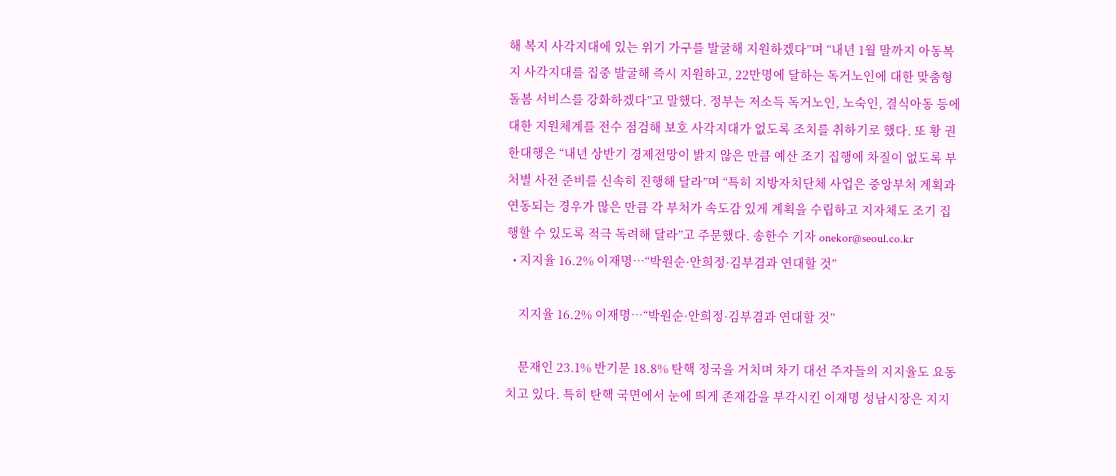해 복지 사각지대에 있는 위기 가구를 발굴해 지원하겠다”며 “내년 1월 말까지 아동복지 사각지대를 집중 발굴해 즉시 지원하고, 22만명에 달하는 독거노인에 대한 맞춤형 돌봄 서비스를 강화하겠다”고 말했다. 정부는 저소득 독거노인, 노숙인, 결식아동 등에 대한 지원체계를 전수 점검해 보호 사각지대가 없도록 조치를 취하기로 했다. 또 황 권한대행은 “내년 상반기 경제전망이 밝지 않은 만큼 예산 조기 집행에 차질이 없도록 부처별 사전 준비를 신속히 진행해 달라”며 “특히 지방자치단체 사업은 중앙부처 계획과 연동되는 경우가 많은 만큼 각 부처가 속도감 있게 계획을 수립하고 지자체도 조기 집행할 수 있도록 적극 독려해 달라”고 주문했다. 송한수 기자 onekor@seoul.co.kr
  • 지지율 16.2% 이재명…“박원순·안희정·김부겸과 연대할 것”

    지지율 16.2% 이재명…“박원순·안희정·김부겸과 연대할 것”

    문재인 23.1% 반기문 18.8% 탄핵 정국을 거치며 차기 대선 주자들의 지지율도 요동치고 있다. 특히 탄핵 국면에서 눈에 띄게 존재감을 부각시킨 이재명 성남시장은 지지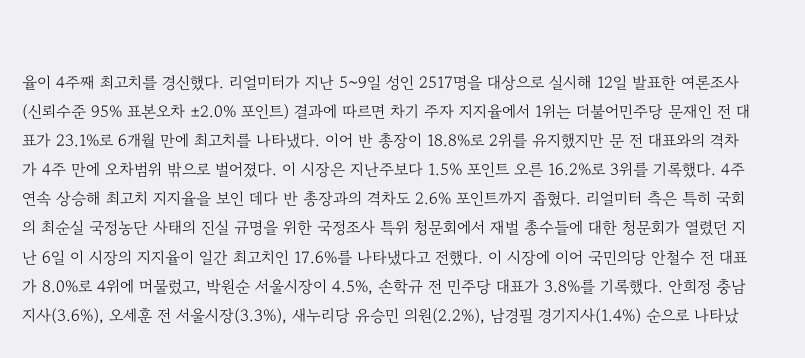율이 4주째 최고치를 경신했다. 리얼미터가 지난 5~9일 성인 2517명을 대상으로 실시해 12일 발표한 여론조사(신뢰수준 95% 표본오차 ±2.0% 포인트) 결과에 따르면 차기 주자 지지율에서 1위는 더불어민주당 문재인 전 대표가 23.1%로 6개월 만에 최고치를 나타냈다. 이어 반 총장이 18.8%로 2위를 유지했지만 문 전 대표와의 격차가 4주 만에 오차범위 밖으로 벌어졌다. 이 시장은 지난주보다 1.5% 포인트 오른 16.2%로 3위를 기록했다. 4주 연속 상승해 최고치 지지율을 보인 데다 반 총장과의 격차도 2.6% 포인트까지 좁혔다. 리얼미터 측은 특히 국회의 최순실 국정농단 사태의 진실 규명을 위한 국정조사 특위 청문회에서 재벌 총수들에 대한 청문회가 열렸던 지난 6일 이 시장의 지지율이 일간 최고치인 17.6%를 나타냈다고 전했다. 이 시장에 이어 국민의당 안철수 전 대표가 8.0%로 4위에 머물렀고, 박원순 서울시장이 4.5%, 손학규 전 민주당 대표가 3.8%를 기록했다. 안희정 충남지사(3.6%), 오세훈 전 서울시장(3.3%), 새누리당 유승민 의원(2.2%), 남경필 경기지사(1.4%) 순으로 나타났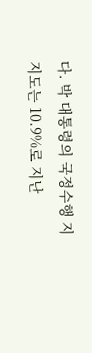다. 박 대통령의 국정수행 지지도는 10.9%로 지난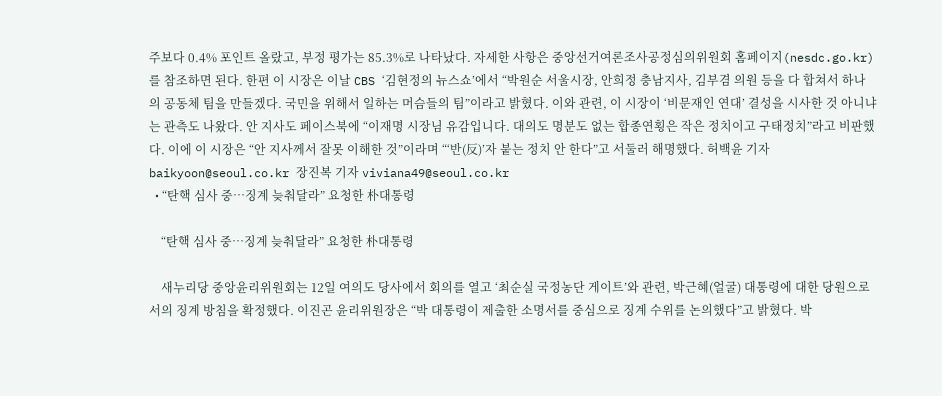주보다 0.4% 포인트 올랐고, 부정 평가는 85.3%로 나타났다. 자세한 사항은 중앙선거여론조사공정심의위원회 홈페이지(nesdc.go.kr)를 참조하면 된다. 한편 이 시장은 이날 CBS ‘김현정의 뉴스쇼’에서 “박원순 서울시장, 안희정 충남지사, 김부겸 의원 등을 다 합쳐서 하나의 공동체 팀을 만들겠다. 국민을 위해서 일하는 머슴들의 팀”이라고 밝혔다. 이와 관련, 이 시장이 ‘비문재인 연대’ 결성을 시사한 것 아니냐는 관측도 나왔다. 안 지사도 페이스북에 “이재명 시장님 유감입니다. 대의도 명분도 없는 합종연횡은 작은 정치이고 구태정치”라고 비판했다. 이에 이 시장은 “안 지사께서 잘못 이해한 것”이라며 “‘반(反)’자 붙는 정치 안 한다”고 서둘러 해명했다. 허백윤 기자 baikyoon@seoul.co.kr 장진복 기자 viviana49@seoul.co.kr
  • “탄핵 심사 중…징계 늦춰달라” 요청한 朴대통령

    “탄핵 심사 중…징계 늦춰달라” 요청한 朴대통령

    새누리당 중앙윤리위원회는 12일 여의도 당사에서 회의를 열고 ‘최순실 국정농단 게이트’와 관련, 박근혜(얼굴) 대통령에 대한 당원으로서의 징계 방침을 확정했다. 이진곤 윤리위원장은 “박 대통령이 제출한 소명서를 중심으로 징계 수위를 논의했다”고 밝혔다. 박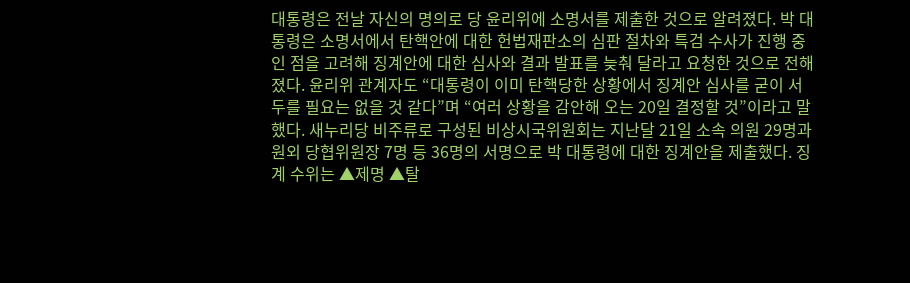대통령은 전날 자신의 명의로 당 윤리위에 소명서를 제출한 것으로 알려졌다. 박 대통령은 소명서에서 탄핵안에 대한 헌법재판소의 심판 절차와 특검 수사가 진행 중인 점을 고려해 징계안에 대한 심사와 결과 발표를 늦춰 달라고 요청한 것으로 전해졌다. 윤리위 관계자도 “대통령이 이미 탄핵당한 상황에서 징계안 심사를 굳이 서두를 필요는 없을 것 같다”며 “여러 상황을 감안해 오는 20일 결정할 것”이라고 말했다. 새누리당 비주류로 구성된 비상시국위원회는 지난달 21일 소속 의원 29명과 원외 당협위원장 7명 등 36명의 서명으로 박 대통령에 대한 징계안을 제출했다. 징계 수위는 ▲제명 ▲탈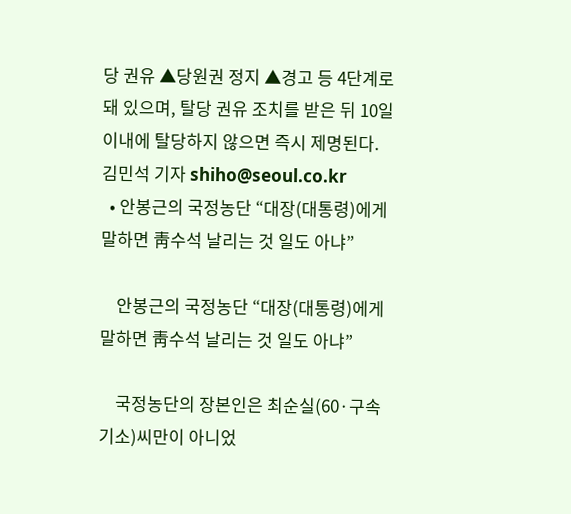당 권유 ▲당원권 정지 ▲경고 등 4단계로 돼 있으며, 탈당 권유 조치를 받은 뒤 10일 이내에 탈당하지 않으면 즉시 제명된다. 김민석 기자 shiho@seoul.co.kr
  • 안봉근의 국정농단 “대장(대통령)에게 말하면 靑수석 날리는 것 일도 아냐”

    안봉근의 국정농단 “대장(대통령)에게 말하면 靑수석 날리는 것 일도 아냐”

    국정농단의 장본인은 최순실(60·구속기소)씨만이 아니었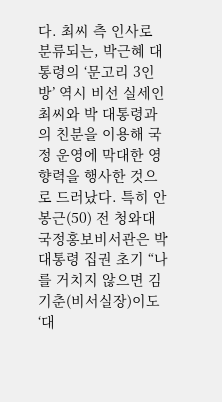다. 최씨 측 인사로 분류되는, 박근혜 대통령의 ‘문고리 3인방’ 역시 비선 실세인 최씨와 박 대통령과의 친분을 이용해 국정 운영에 막대한 영향력을 행사한 것으로 드러났다. 특히 안봉근(50) 전 청와대 국정홍보비서관은 박 대통령 집권 초기 “나를 거치지 않으면 김기춘(비서실장)이도 ‘대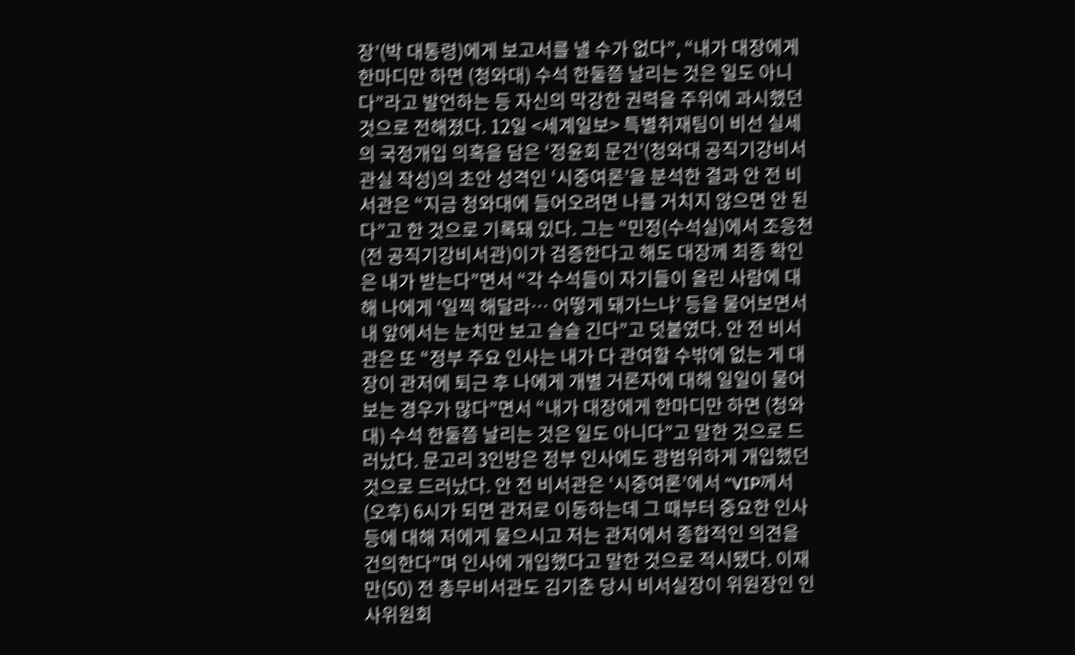장’(박 대통령)에게 보고서를 낼 수가 없다”, “내가 대장에게 한마디만 하면 (청와대) 수석 한둘쯤 날리는 것은 일도 아니다”라고 발언하는 등 자신의 막강한 권력을 주위에 과시했던 것으로 전해졌다. 12일 <세계일보> 특별취재팀이 비선 실세의 국정개입 의혹을 담은 ‘정윤회 문건’(청와대 공직기강비서관실 작성)의 초안 성격인 ‘시중여론’을 분석한 결과 안 전 비서관은 “지금 청와대에 들어오려면 나를 거치지 않으면 안 된다”고 한 것으로 기록돼 있다. 그는 “민정(수석실)에서 조응천(전 공직기강비서관)이가 검증한다고 해도 대장께 최종 확인은 내가 받는다”면서 “각 수석들이 자기들이 올린 사람에 대해 나에게 ‘일찍 해달라… 어떻게 돼가느냐’ 등을 물어보면서 내 앞에서는 눈치만 보고 슬슬 긴다”고 덧붙였다. 안 전 비서관은 또 “정부 주요 인사는 내가 다 관여할 수밖에 없는 게 대장이 관저에 퇴근 후 나에게 개별 거론자에 대해 일일이 물어보는 경우가 많다”면서 “내가 대장에게 한마디만 하면 (청와대) 수석 한둘쯤 날리는 것은 일도 아니다”고 말한 것으로 드러났다. 문고리 3인방은 정부 인사에도 광범위하게 개입했던 것으로 드러났다. 안 전 비서관은 ‘시중여론’에서 “VIP께서 (오후) 6시가 되면 관저로 이동하는데 그 때부터 중요한 인사 등에 대해 저에게 물으시고 저는 관저에서 종합적인 의견을 건의한다”며 인사에 개입했다고 말한 것으로 적시됐다. 이재만(50) 전 총무비서관도 김기춘 당시 비서실장이 위원장인 인사위원회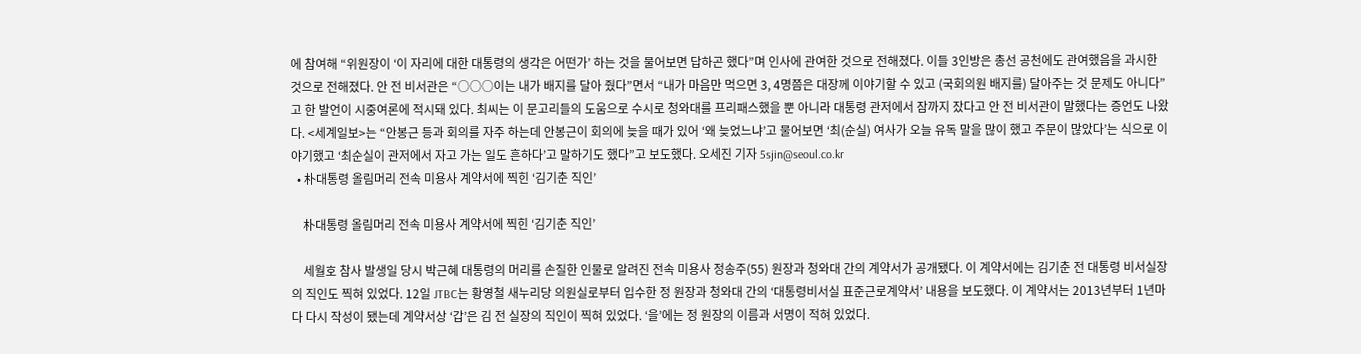에 참여해 “위원장이 ‘이 자리에 대한 대통령의 생각은 어떤가’ 하는 것을 물어보면 답하곤 했다”며 인사에 관여한 것으로 전해졌다. 이들 3인방은 총선 공천에도 관여했음을 과시한 것으로 전해졌다. 안 전 비서관은 “○○○이는 내가 배지를 달아 줬다”면서 “내가 마음만 먹으면 3, 4명쯤은 대장께 이야기할 수 있고 (국회의원 배지를) 달아주는 것 문제도 아니다”고 한 발언이 시중여론에 적시돼 있다. 최씨는 이 문고리들의 도움으로 수시로 청와대를 프리패스했을 뿐 아니라 대통령 관저에서 잠까지 잤다고 안 전 비서관이 말했다는 증언도 나왔다. <세계일보>는 “안봉근 등과 회의를 자주 하는데 안봉근이 회의에 늦을 때가 있어 ‘왜 늦었느냐’고 물어보면 ‘최(순실) 여사가 오늘 유독 말을 많이 했고 주문이 많았다’는 식으로 이야기했고 ‘최순실이 관저에서 자고 가는 일도 흔하다’고 말하기도 했다”고 보도했다. 오세진 기자 5sjin@seoul.co.kr
  • 朴대통령 올림머리 전속 미용사 계약서에 찍힌 ‘김기춘 직인’

    朴대통령 올림머리 전속 미용사 계약서에 찍힌 ‘김기춘 직인’

    세월호 참사 발생일 당시 박근혜 대통령의 머리를 손질한 인물로 알려진 전속 미용사 정송주(55) 원장과 청와대 간의 계약서가 공개됐다. 이 계약서에는 김기춘 전 대통령 비서실장의 직인도 찍혀 있었다. 12일 JTBC는 황영철 새누리당 의원실로부터 입수한 정 원장과 청와대 간의 ‘대통령비서실 표준근로계약서’ 내용을 보도했다. 이 계약서는 2013년부터 1년마다 다시 작성이 됐는데 계약서상 ‘갑’은 김 전 실장의 직인이 찍혀 있었다. ‘을’에는 정 원장의 이름과 서명이 적혀 있었다.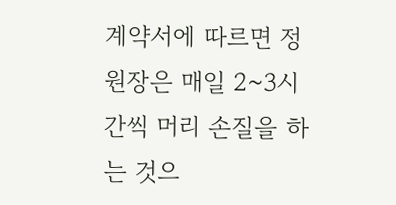계약서에 따르면 정 원장은 매일 2~3시간씩 머리 손질을 하는 것으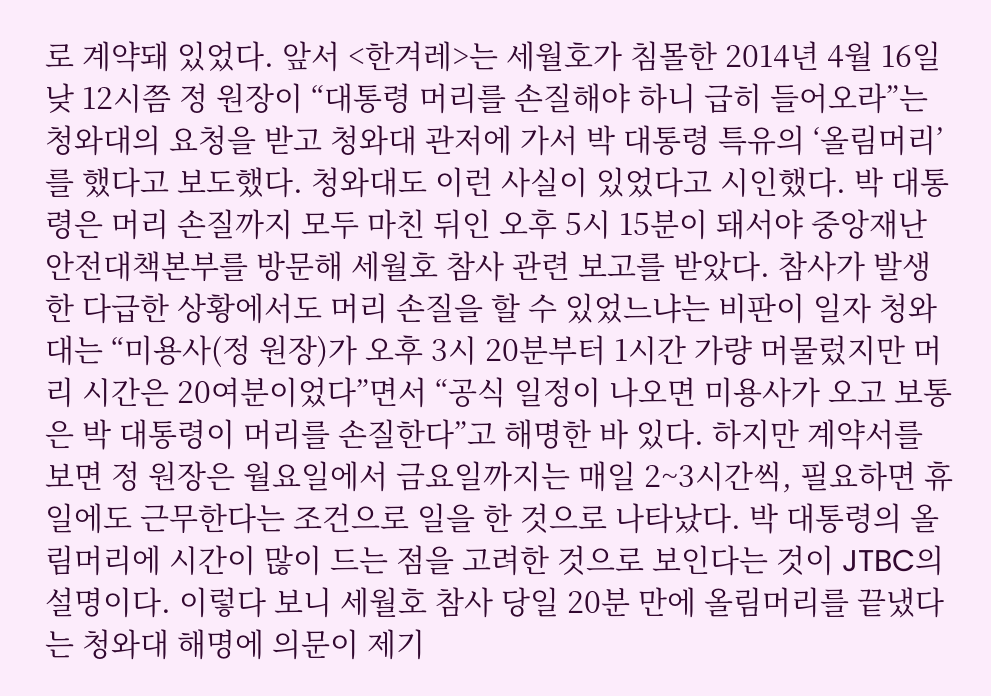로 계약돼 있었다. 앞서 <한겨레>는 세월호가 침몰한 2014년 4월 16일 낮 12시쯤 정 원장이 “대통령 머리를 손질해야 하니 급히 들어오라”는 청와대의 요청을 받고 청와대 관저에 가서 박 대통령 특유의 ‘올림머리’를 했다고 보도했다. 청와대도 이런 사실이 있었다고 시인했다. 박 대통령은 머리 손질까지 모두 마친 뒤인 오후 5시 15분이 돼서야 중앙재난안전대책본부를 방문해 세월호 참사 관련 보고를 받았다. 참사가 발생한 다급한 상황에서도 머리 손질을 할 수 있었느냐는 비판이 일자 청와대는 “미용사(정 원장)가 오후 3시 20분부터 1시간 가량 머물렀지만 머리 시간은 20여분이었다”면서 “공식 일정이 나오면 미용사가 오고 보통은 박 대통령이 머리를 손질한다”고 해명한 바 있다. 하지만 계약서를 보면 정 원장은 월요일에서 금요일까지는 매일 2~3시간씩, 필요하면 휴일에도 근무한다는 조건으로 일을 한 것으로 나타났다. 박 대통령의 올림머리에 시간이 많이 드는 점을 고려한 것으로 보인다는 것이 JTBC의 설명이다. 이렇다 보니 세월호 참사 당일 20분 만에 올림머리를 끝냈다는 청와대 해명에 의문이 제기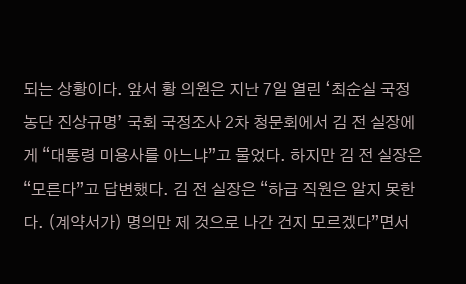되는 상황이다. 앞서 황 의원은 지난 7일 열린 ‘최순실 국정농단 진상규명’ 국회 국정조사 2차 청문회에서 김 전 실장에게 “대통령 미용사를 아느냐”고 물었다. 하지만 김 전 실장은 “모른다”고 답변했다. 김 전 실장은 “하급 직원은 알지 못한다. (계약서가) 명의만 제 것으로 나간 건지 모르겠다”면서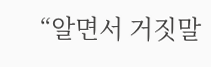“알면서 거짓말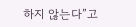하지 않는다”고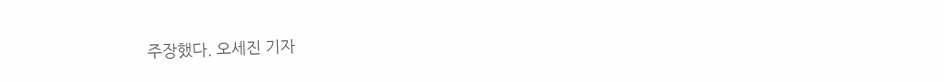주장했다. 오세진 기자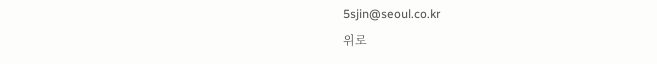5sjin@seoul.co.kr
위로